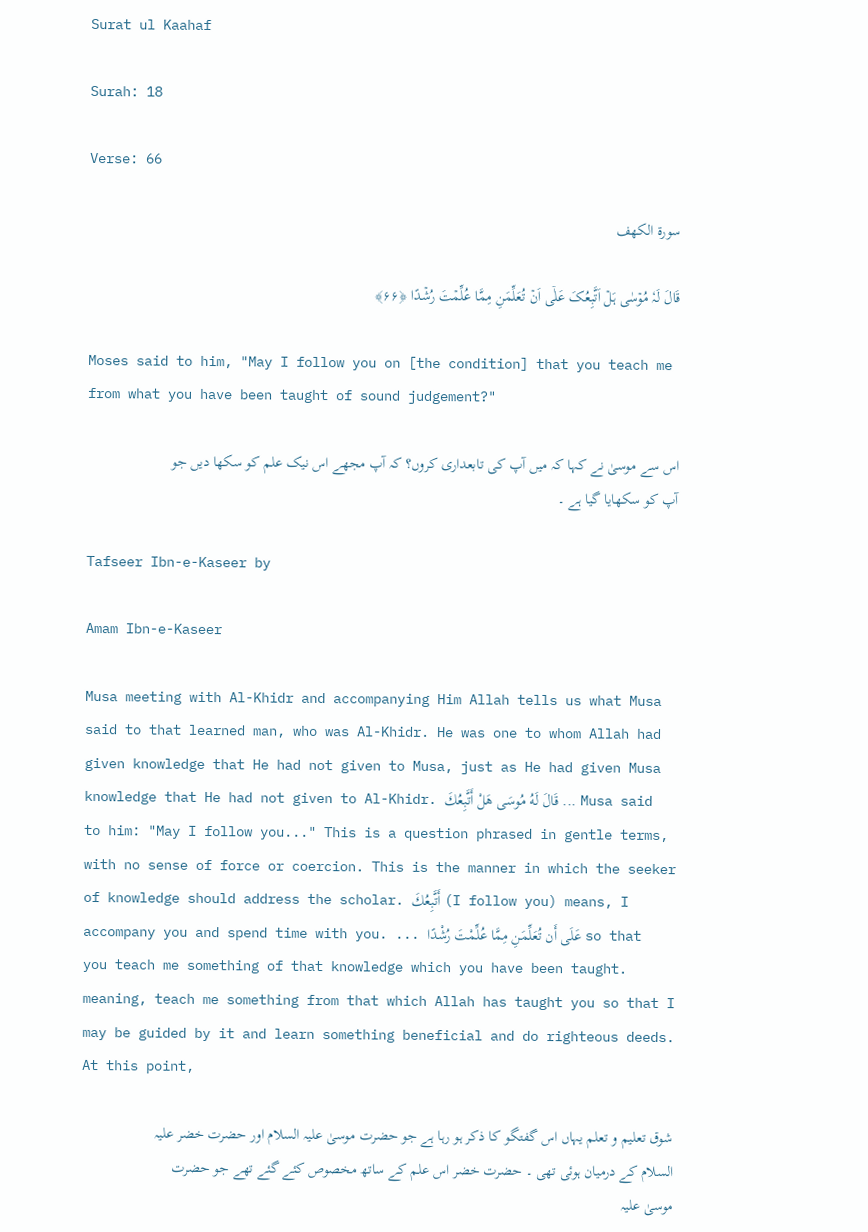Surat ul Kaahaf

Surah: 18

Verse: 66

سورة الكهف

قَالَ لَہٗ مُوۡسٰی ہَلۡ اَتَّبِعُکَ عَلٰۤی اَنۡ تُعَلِّمَنِ مِمَّا عُلِّمۡتَ رُشۡدًا ﴿۶۶﴾

Moses said to him, "May I follow you on [the condition] that you teach me from what you have been taught of sound judgement?"

اس سے موسیٰ نے کہا کہ میں آپ کی تابعداری کروں؟ کہ آپ مجھے اس نیک علم کو سکھا دیں جو آپ کو سکھایا گیا ہے ۔

Tafseer Ibn-e-Kaseer by

Amam Ibn-e-Kaseer

Musa meeting with Al-Khidr and accompanying Him Allah tells us what Musa said to that learned man, who was Al-Khidr. He was one to whom Allah had given knowledge that He had not given to Musa, just as He had given Musa knowledge that He had not given to Al-Khidr. قَالَ لَهُ مُوسَى هَلْ أَتَّبِعُكَ ... Musa said to him: "May I follow you..." This is a question phrased in gentle terms, with no sense of force or coercion. This is the manner in which the seeker of knowledge should address the scholar. أَتَّبِعُكَ (I follow you) means, I accompany you and spend time with you. ... عَلَى أَن تُعَلِّمَنِ مِمَّا عُلِّمْتَ رُشْدًا so that you teach me something of that knowledge which you have been taught. meaning, teach me something from that which Allah has taught you so that I may be guided by it and learn something beneficial and do righteous deeds. At this point,

شوق تعلیم و تعلم یہاں اس گفتگو کا ذکر ہو رہا ہے جو حضرت موسیٰ علیہ السلام اور حضرت خضر علیہ السلام کے درمیان ہوئی تھی ۔ حضرت خضر اس علم کے ساتھ مخصوص کئے گئے تھے جو حضرت موسیٰ علیہ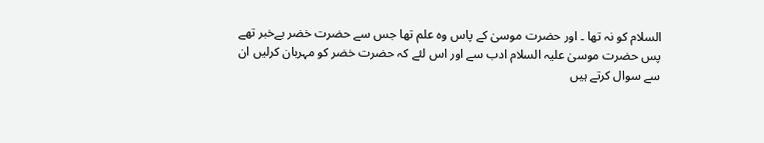السلام کو نہ تھا ۔ اور حضرت موسیٰ کے پاس وہ علم تھا جس سے حضرت خضر بےخبر تھے پس حضرت موسیٰ علیہ السلام ادب سے اور اس لئے کہ حضرت خضر کو مہربان کرلیں ان سے سوال کرتے ہیں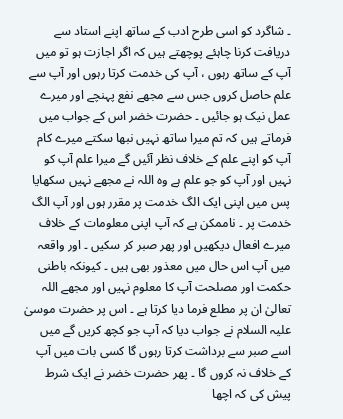۔ شاگرد کو اسی طرح ادب کے ساتھ اپنے استاد سے دریافت کرنا چاہئے پوچھتے ہیں کہ اگر اجازت ہو تو میں آپ کے ساتھ رہوں ، آپ کی خدمت کرتا رہوں اور آپ سے علم حاصل کروں جس سے مجھے نفع پہنچے اور میرے عمل نیک ہو جائیں ۔ حضرت خضر اس کے جواب میں فرماتے ہیں کہ تم میرا ساتھ نہیں نبھا سکتے میرے کام آپ کو اپنے علم کے خلاف نظر آئیں گے میرا علم آپ کو نہیں اور آپ کو جو علم ہے وہ اللہ نے مجھے نہیں سکھایا پس میں اپنی ایک الگ خدمت پر مقرر ہوں اور آپ الگ خدمت پر ۔ ناممکن ہے کہ آپ اپنی معلومات کے خلاف میرے افعال دیکھیں اور پھر صبر کر سکیں ۔ اور واقعہ میں آپ اس حال میں معذور بھی ہیں ۔ کیونکہ باطنی حکمت اور مصلحت آپ کا معلوم نہیں اور مجھے اللہ تعالیٰ ان پر مطلع فرما دیا کرتا ہے ۔ اس پر حضرت موسیٰ علیہ السلام نے جواب دیا کہ آپ جو کچھ کریں گے میں اسے صبر سے برداشت کرتا رہوں گا کسی بات میں آپ کے خلاف نہ کروں گا ۔ پھر حضرت خضر نے ایک شرط پیش کی کہ اچھا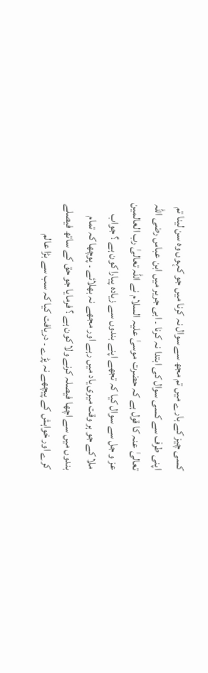کسی چیز کے بارے میں تم مجھ سے سوال نہ کرنا میں جو کہوں وہ سن لینا تم اپنی طرف سے کسی سوال کی ابتدا نہ کرنا ۔ ابی جریر میں ابن عباس رضی اللہ تعالیٰ عنہ کا قول ہے کہ حضرت موسیٰ علیہ السلام نے اللہ تعالیٰ رب العالمین عز و جل سے سوال کیا کہ تجھے اپنے بندوں سے زیادہ پیارا کون ہے ؟ جواب ملا کے جو ہر وقت میری یاد میں رہے اور مجھے نہ بھلائے ۔ پوچھا کہ تمام بندوں میں سے اچھا فیصلہ کرنے ولا کون ہے ؟ فرمایا جو حق کے ساتھ فیصلے کرے اور خواہش کے پیچھے نہ پڑے ۔ دریافت کیا کہ سب سے بڑا عالم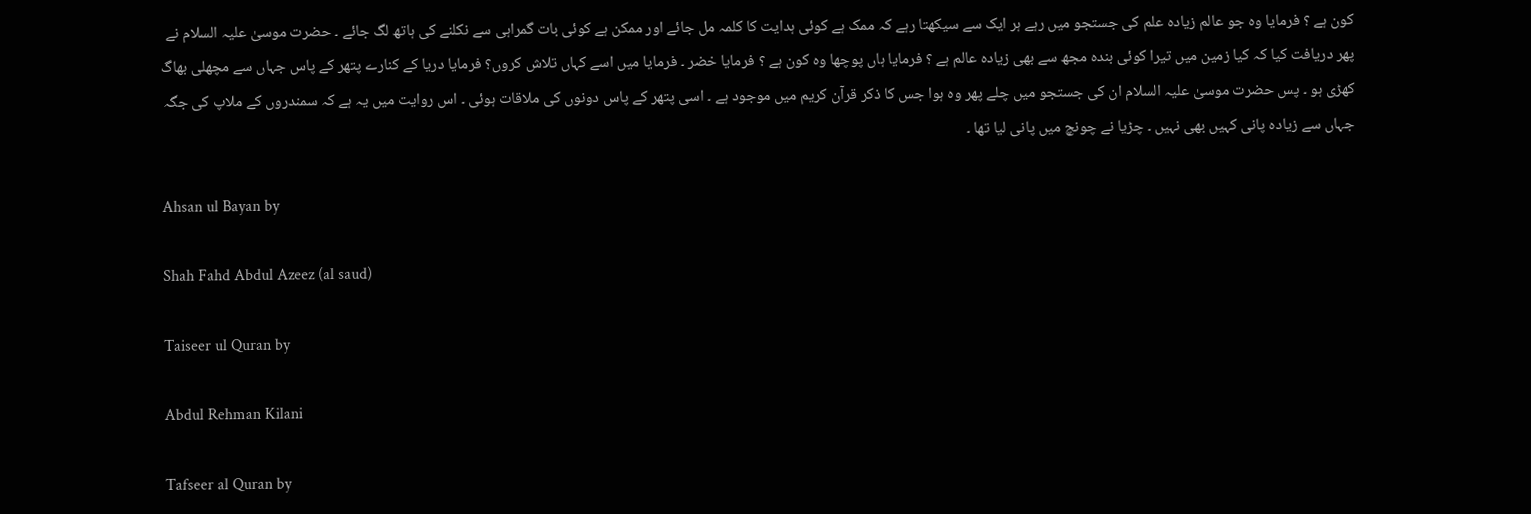کون ہے ؟ فرمایا وہ جو عالم زیادہ علم کی جستجو میں رہے ہر ایک سے سیکھتا رہے کہ ممک ہے کوئی ہدایت کا کلمہ مل جائے اور ممکن ہے کوئی بات گمراہی سے نکلنے کی ہاتھ لگ جائے ۔ حضرت موسیٰ علیہ السلام نے پھر دریافت کیا کہ کیا زمین میں تیرا کوئی بندہ مجھ سے بھی زیادہ عالم ہے ؟ فرمایا ہاں پوچھا وہ کون ہے ؟ فرمایا خضر ۔ فرمایا میں اسے کہاں تلاش کروں؟ فرمایا دریا کے کنارے پتھر کے پاس جہاں سے مچھلی بھاگ کھڑی ہو ۔ پس حضرت موسیٰ علیہ السلام ان کی جستجو میں چلے پھر وہ ہوا جس کا ذکر قرآن کریم میں موجود ہے ۔ اسی پتھر کے پاس دونوں کی ملاقات ہوئی ۔ اس روایت میں یہ ہے کہ سمندروں کے ملاپ کی جگہ جہاں سے زیادہ پانی کہیں بھی نہیں ۔ چڑیا نے چونچ میں پانی لیا تھا ۔

Ahsan ul Bayan by

Shah Fahd Abdul Azeez (al saud)

Taiseer ul Quran by

Abdul Rehman Kilani

Tafseer al Quran by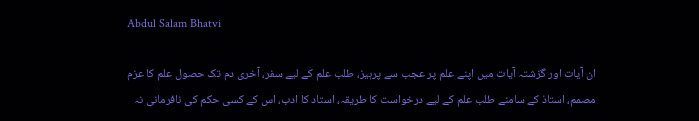Abdul Salam Bhatvi

ان آیات اور گزشتہ آیات میں اپنے علم پر عجب سے پرہیز، طلب علم کے لیے سفر، آخری دم تک حصول علم کا عزم مصمم، استاذ کے سامنے طلب علم کے لیے درخواست کا طریقہ، استاد کا ادب، اس کے کسی حکم کی نافرمانی نہ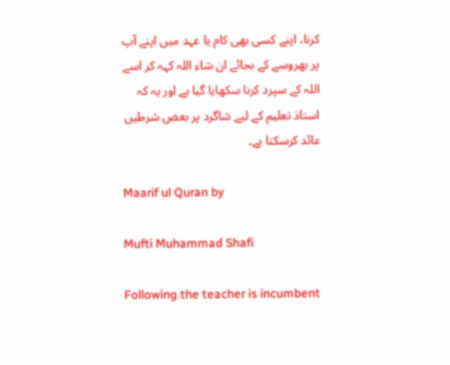کرنا، اپنے کسی بھی کام یا عہد میں اپنے آپ پر بھروسے کے بجائے ان شاء اللہ کہہ کر اسے اللہ کے سپرد کرنا سکھایا گیا ہے اور یہ کہ استاذ تعلیم کے لیے شاگرد پر بعض شرطیں عائد کرسکتا ہے۔

Maarif ul Quran by

Mufti Muhammad Shafi

Following the teacher is incumbent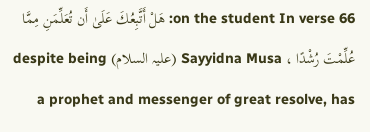on the student In verse 66: هَلْ أَتَّبِعُكَ عَلَىٰ أَن تُعَلِّمَنِ مِمَّا عُلِّمْتَ رُ‌شْدًا ، Sayyidna Musa (علیہ السلام) despite being a prophet and messenger of great resolve, has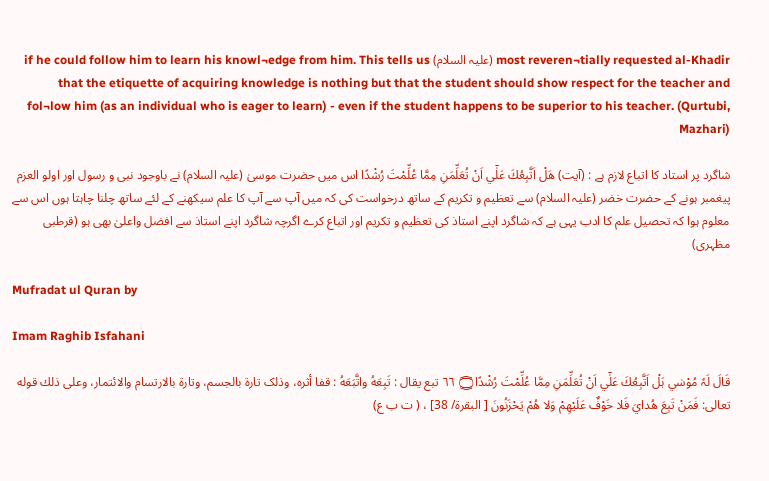most reveren¬tially requested al-Khadir (علیہ السلام) if he could follow him to learn his knowl¬edge from him. This tells us that the etiquette of acquiring knowledge is nothing but that the student should show respect for the teacher and fol¬low him (as an individual who is eager to learn) - even if the student happens to be superior to his teacher. (Qurtubi, Mazhari)

شاگرد پر استاد کا اتباع لازم ہے : (آیت) هَلْ اَتَّبِعُكَ عَلٰٓي اَنْ تُعَلِّمَنِ مِمَّا عُلِّمْتَ رُشْدًا اس میں حضرت موسیٰ (علیہ السلام) نے باوجود نبی و رسول اور اولو العزم پیغمبر ہونے کے حضرت خضر (علیہ السلام) سے تعظیم و تکریم کے ساتھ درخواست کی کہ میں آپ سے آپ کا علم سیکھنے کے لئے ساتھ چلنا چاہتا ہوں اس سے معلوم ہوا کہ تحصیل علم کا ادب یہی ہے کہ شاگرد اپنے استاذ کی تعظیم و تکریم اور اتباع کرے اگرچہ شاگرد اپنے استاذ سے افضل واعلیٰ بھی ہو (قرطبی مظہری)

Mufradat ul Quran by

Imam Raghib Isfahani

قَالَ لَہٗ مُوْسٰي ہَلْ اَتَّبِعُكَ عَلٰٓي اَنْ تُعَلِّمَنِ مِمَّا عُلِّمْتَ رُشْدًا۝ ٦٦ تبع يقال : تَبِعَهُ واتَّبَعَهُ : قفا أثره، وذلک تارة بالجسم، وتارة بالارتسام والائتمار، وعلی ذلك قوله تعالی: فَمَنْ تَبِعَ هُدايَ فَلا خَوْفٌ عَلَيْهِمْ وَلا هُمْ يَحْزَنُونَ [ البقرة/ 38] ، ( ت ب ع)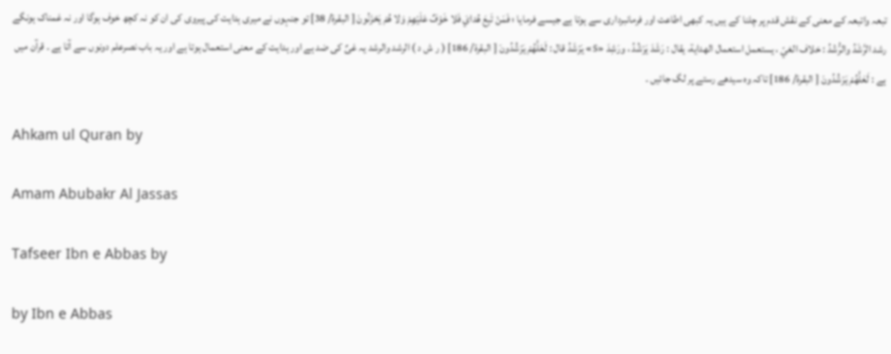تبعہ واتبعہ کے معنی کے نقش قدم پر چلنا کے ہیں یہ کبھی اطاعت اور فرمانبرداری سے ہوتا ہے جیسے فرمایا ؛ فَمَنْ تَبِعَ هُدايَ فَلا خَوْفٌ عَلَيْهِمْ وَلا هُمْ يَحْزَنُونَ [ البقرة/ 38] تو جنہوں نے میری ہدایت کی پیروی کی ان کو نہ کچھ خوف ہوگا اور نہ غمناک ہونگے رشد الرَّشَدُ والرُّشْدُ : خلاف الغيّ ، يستعمل استعمال الهداية، يقال : رَشَدَ يَرْشُدُ ، ورَشِدَ «5» يَرْشَدُ قال : لَعَلَّهُمْ يَرْشُدُونَ [ البقرة/ 186] ( ر ش د ) الرشد والرشد یہ غیٌ کی ضد ہے اور ہدایت کے معنی استعمال ہوتا ہے اور یہ باب نصرعلم دونوں سے آتا ہے ۔ قرآن میں ہے : لَعَلَّهُمْ يَرْشُدُونَ [ البقرة/ 186] تاکہ وہ سیدھے رستے پر لگ جائیں ۔

Ahkam ul Quran by

Amam Abubakr Al Jassas

Tafseer Ibn e Abbas by

by Ibn e Abbas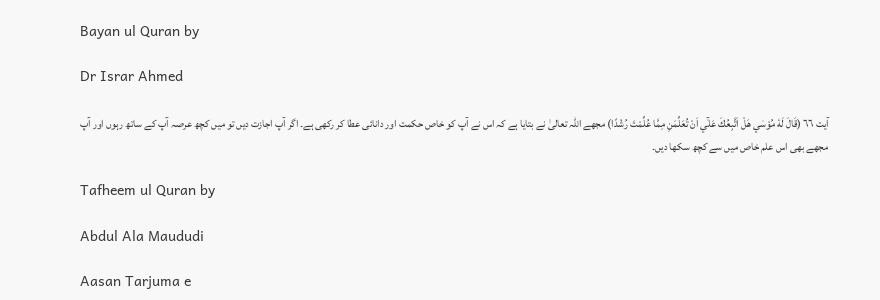Bayan ul Quran by

Dr Israr Ahmed

آیت ٦٦ (قَالَ لَهٗ مُوْسٰي هَلْ اَتَّبِعُكَ عَلٰٓي اَنْ تُعَلِّمَنِ مِمَّا عُلِّمْتَ رُشْدًا) مجھے اللہ تعالیٰ نے بتایا ہے کہ اس نے آپ کو خاص حکمت اور دانائی عطا کر رکھی ہے۔ اگر آپ اجازت دیں تو میں کچھ عرصہ آپ کے ساتھ رہوں اور آپ مجھے بھی اس علم خاص میں سے کچھ سکھا دیں۔

Tafheem ul Quran by

Abdul Ala Maududi

Aasan Tarjuma e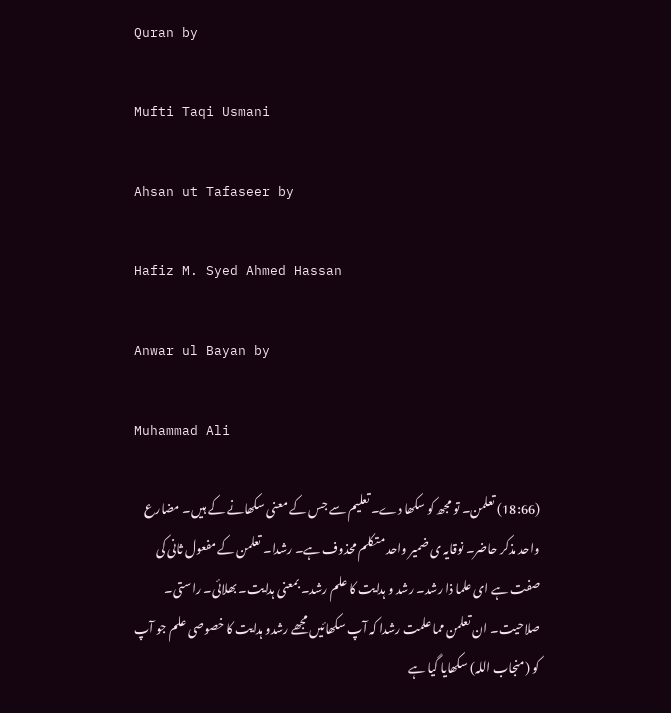Quran by

Mufti Taqi Usmani

Ahsan ut Tafaseer by

Hafiz M. Syed Ahmed Hassan

Anwar ul Bayan by

Muhammad Ali

(18:66) تعلمن۔ تو مجھ کو سکھا دے۔ تعلیم سے جس کے معنی سکھانے کے ہیں۔ مضارع واحد مذکر حاضر۔ نوقایہ ی ضمیر واحد متکلم محذوف ہے۔ رشدا۔ تعلمن کے مفعول ثانی کی صفت ہے ای علما ذا رشد۔ رشد و ہدایت کا علم رشد۔ بمعنی ہدایت۔ بھلائی۔ راستی۔ صلاحیت۔ ان تعلمن مما علمت رشدا کہ آپ سکھائیں مجھے رشدو ہدایت کا خصوصی علم جو آپ کو (منجاب اللہ) سکھایا گیا ہے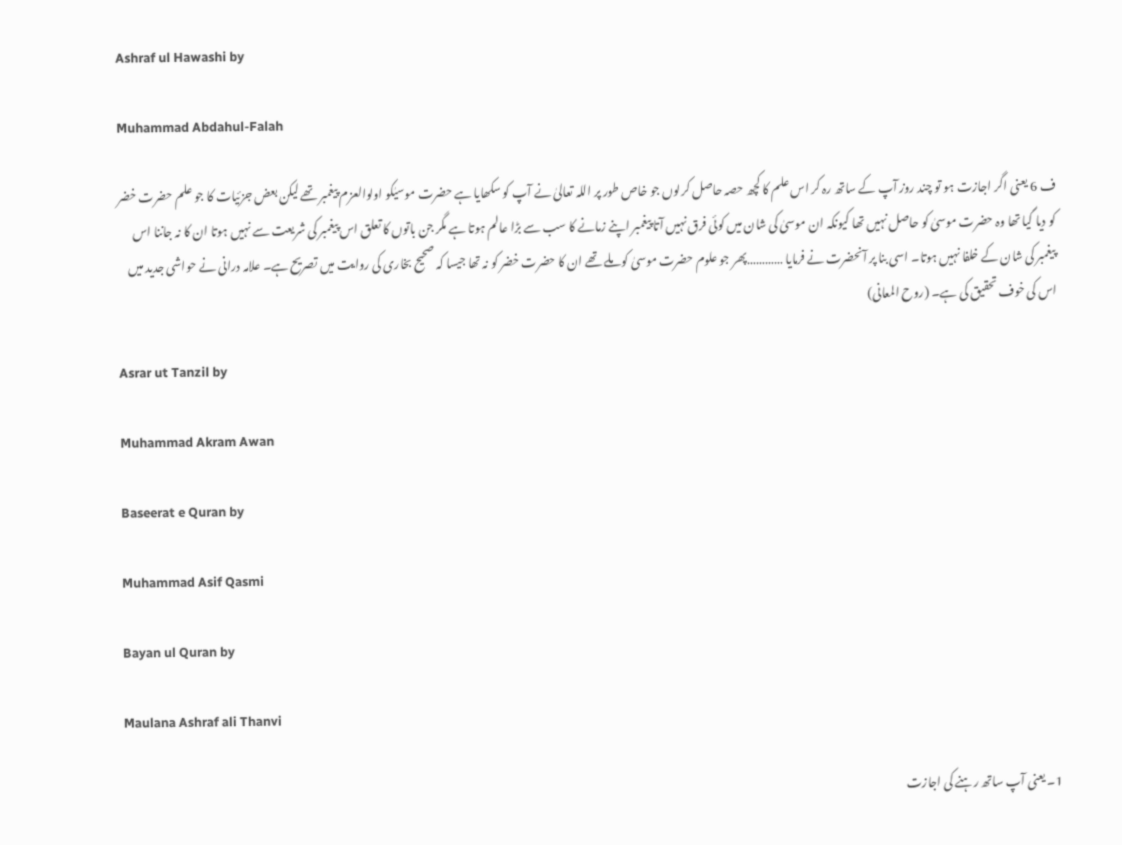Ashraf ul Hawashi by

Muhammad Abdahul-Falah

ف 6 یعنی اگر اجازت ہو تو چند روز آپ کے ساتھ رہ کر اس علم کا کچھ حصہ حاصل کرلوں جو خاص طور پر اللہ تعالیٰ نے آپ کو سکھایا ہے حضرت موسیٰکو اولوالعزم پیغمبر تھے لیکن بعض جزئیات کا جو علم حضرت خضر کو دیا گیا تھا وہ حضرت موسیٰ کو حاصل نہیں تھا کیونکہ ان موسیٰ کی شان میں کوئی فرق نہیں آتا پیغمبر اپنے زمانے کا سب سے بڑا عالم ہوتا ہے مگر جن باتوں کا تعلق اس پیغمبر کی شریعت سے نہیں ہوتا ان کا نہ جاننا اس پیغمبر کی شان کے خلفا نہیں ہوتا۔ اسی بنا پر آنحضرت نے فرمایا …………پھر جو علوم حضرت موسیٰ کو ملے تھے ان کا حضرت خضر کو نہ تھا جیسا کہ صحیح بخاری کی روایت میں تصریح ہے۔ علامہ درانی نے حواشی جدید میں اس کی خوف تحقیق کی ہے۔ (روح المعانی)

Asrar ut Tanzil by

Muhammad Akram Awan

Baseerat e Quran by

Muhammad Asif Qasmi

Bayan ul Quran by

Maulana Ashraf ali Thanvi

1۔ یعنی آپ ساتھ رہنے کی اجازت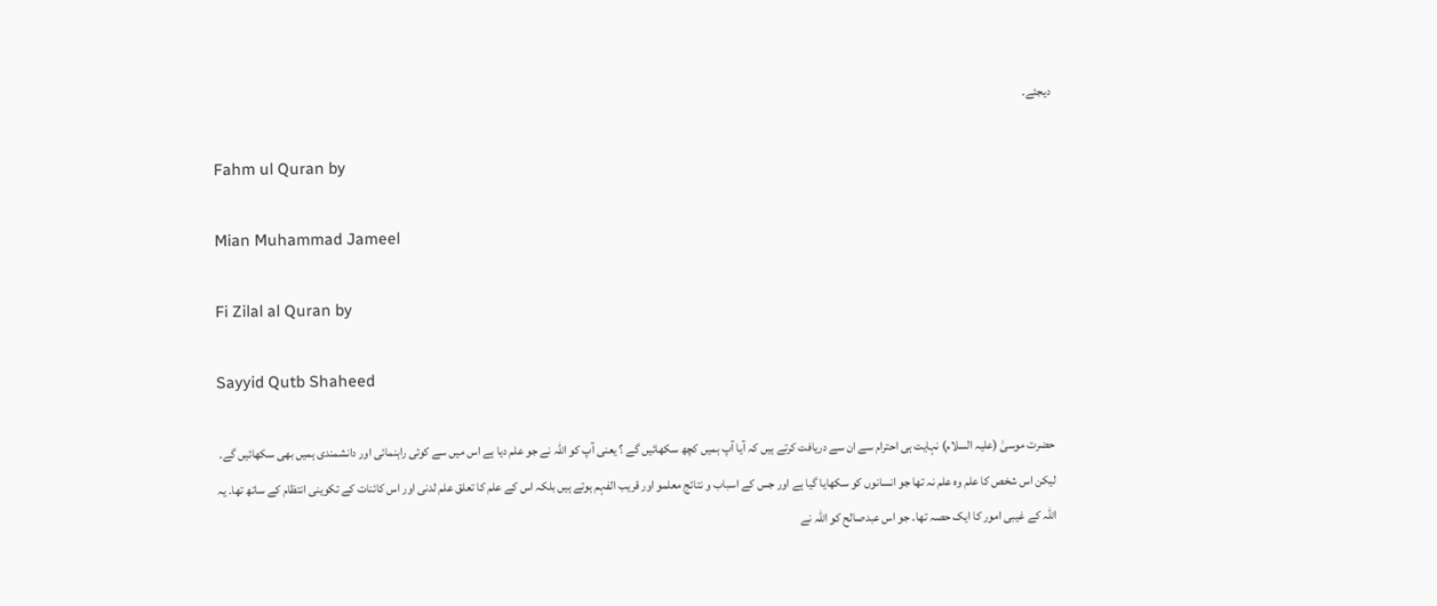دیجئے۔

Fahm ul Quran by

Mian Muhammad Jameel

Fi Zilal al Quran by

Sayyid Qutb Shaheed

حضرت موسیٰ (علیہ السلام) نہایت ہی احترام سے ان سے دریافت کرتے ہیں کہ آیا آپ ہمیں کچھ سکھائیں گے ؟ یعنی آپ کو اللہ نے جو علم دیا ہے اس میں سے کوئی راہنمائی اور دانشمندی ہمیں بھی سکھائیں گے۔ لیکن اس شخص کا علم وہ علم نہ تھا جو انسانوں کو سکھایا گیا ہے اور جس کے اسباب و نتائج معلمو اور قریب الفہم ہوتے ہیں بلکہ اس کے علم کا تعلق علم لدنی اور اس کائنات کے تکوینی انتظام کے ساتھ تھا۔ یہ اللہ کے غیبی امور کا ایک حصہ تھا۔ جو اس عبدصالح کو اللہ نے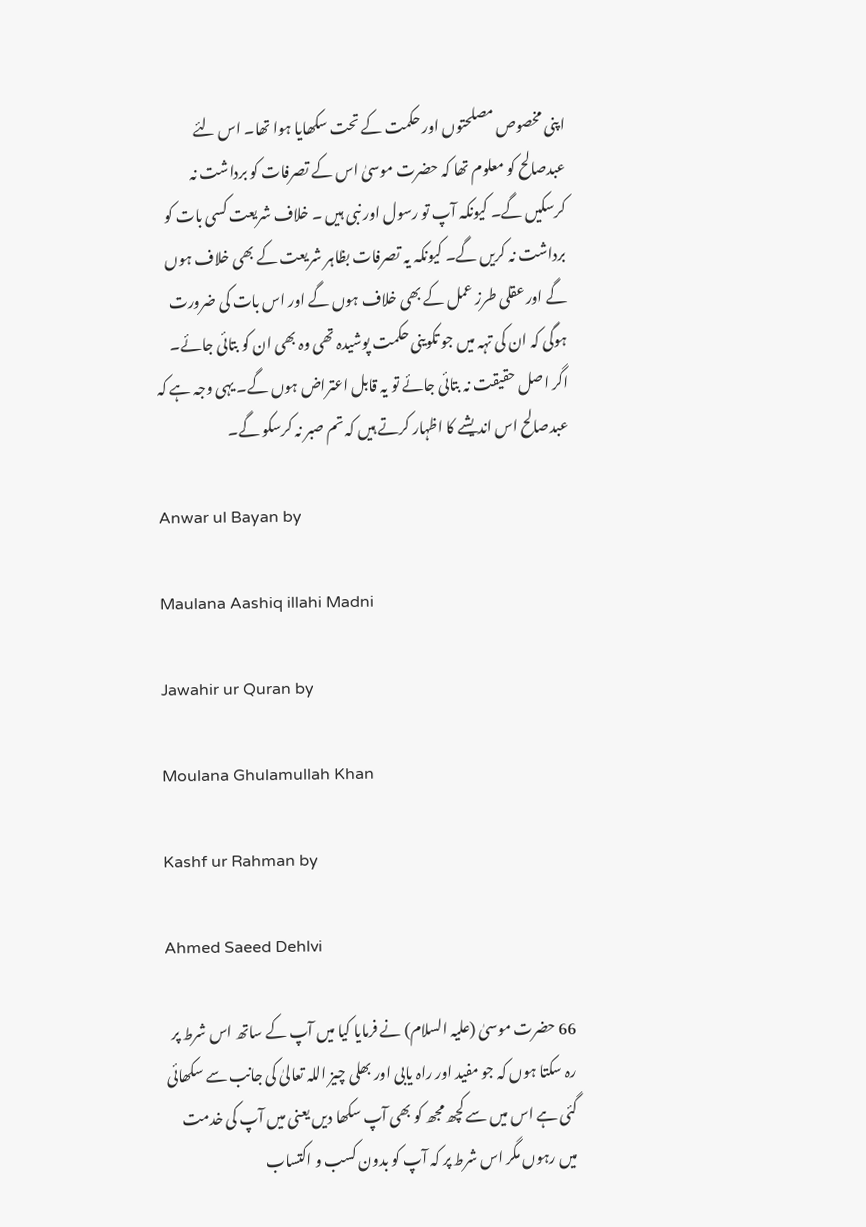اپنی مخصوص مصلحتوں اور حکمت کے تحت سکھایا ہوا تھا۔ اس لئے عبدصالح کو معلوم تھا کہ حضرت موسیٰ اس کے تصرفات کو برداشت نہ کرسکیں گے۔ کیونکہ آپ تو رسول اور نبی ہیں ۔ خلاف شریعت کسی بات کو برداشت نہ کریں گے۔ کیونکہ یہ تصرفات بظاہر شریعت کے بھی خلاف ہوں گے اور عقلی طرز عمل کے بھی خلاف ہوں گے اور اس بات کی ضرورت ہوگی کہ ان کی تہہ میں جو تکوینی حکمت پوشیدہ تھی وہ بھی ان کو بتائی جائے۔ اگر اصل حقیقت نہ بتائی جائے تو یہ قابل اعتراض ہوں گے۔ یہی وجہ ہے کہ عبدصالح اس اندیشے کا اظہار کرتے ہیں کہ تم صبر نہ کرسکو گے۔

Anwar ul Bayan by

Maulana Aashiq illahi Madni

Jawahir ur Quran by

Moulana Ghulamullah Khan

Kashf ur Rahman by

Ahmed Saeed Dehlvi

66 حضرت موسیٰ (علیہ السلام) نے فرمایا کیا میں آپ کے ساتھ اس شرط پر رہ سکتا ہوں کہ جو مفید اور راہ یابی اور بھلی چیز اللہ تعالیٰ کی جانب سے سکھائی گئی ہے اس میں سے کچھ مجھ کو بھی آپ سکھا دیں یعنی میں آپ کی خدمت میں رہوں مگر اس شرط پر کہ آپ کو بدون کسب و اکتساب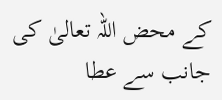کے محض اللہ تعالیٰ کی جانب سے عطا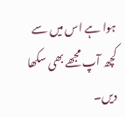ہوا ہے اس میں سے کچھ آپ مجھے بھی سکھا دیں۔